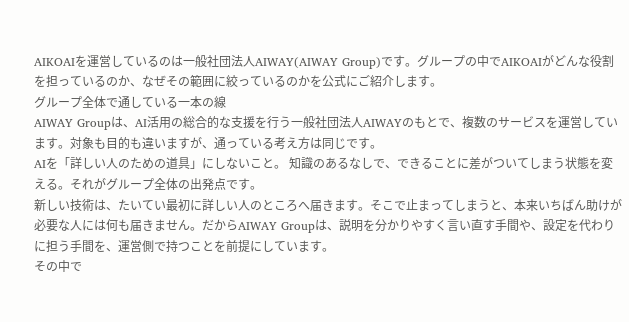AIKOAIを運営しているのは一般社団法人AIWAY(AIWAY Group)です。グループの中でAIKOAIがどんな役割を担っているのか、なぜその範囲に絞っているのかを公式にご紹介します。
グループ全体で通している一本の線
AIWAY Groupは、AI活用の総合的な支援を行う一般社団法人AIWAYのもとで、複数のサービスを運営しています。対象も目的も違いますが、通っている考え方は同じです。
AIを「詳しい人のための道具」にしないこと。 知識のあるなしで、できることに差がついてしまう状態を変える。それがグループ全体の出発点です。
新しい技術は、たいてい最初に詳しい人のところへ届きます。そこで止まってしまうと、本来いちばん助けが必要な人には何も届きません。だからAIWAY Groupは、説明を分かりやすく言い直す手間や、設定を代わりに担う手間を、運営側で持つことを前提にしています。
その中で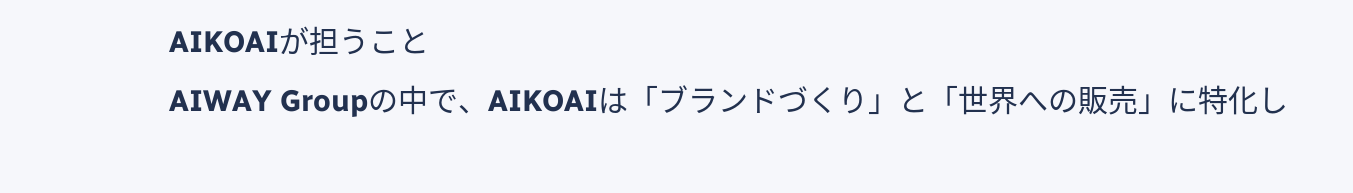AIKOAIが担うこと
AIWAY Groupの中で、AIKOAIは「ブランドづくり」と「世界への販売」に特化し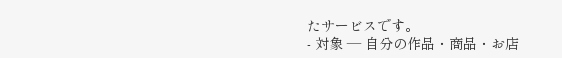たサービスです。
- 対象 — 自分の作品・商品・お店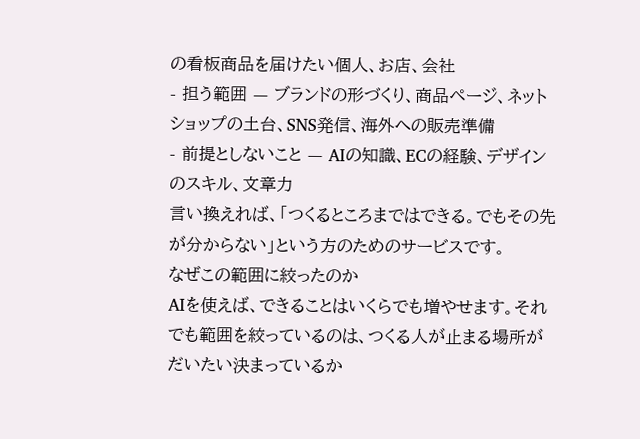の看板商品を届けたい個人、お店、会社
- 担う範囲 — ブランドの形づくり、商品ページ、ネットショップの土台、SNS発信、海外への販売準備
- 前提としないこと — AIの知識、ECの経験、デザインのスキル、文章力
言い換えれば、「つくるところまではできる。でもその先が分からない」という方のためのサービスです。
なぜこの範囲に絞ったのか
AIを使えば、できることはいくらでも増やせます。それでも範囲を絞っているのは、つくる人が止まる場所がだいたい決まっているか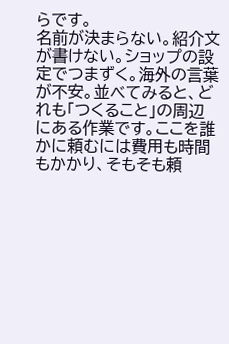らです。
名前が決まらない。紹介文が書けない。ショップの設定でつまずく。海外の言葉が不安。並べてみると、どれも「つくること」の周辺にある作業です。ここを誰かに頼むには費用も時間もかかり、そもそも頼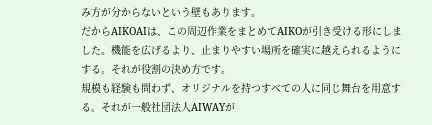み方が分からないという壁もあります。
だからAIKOAIは、この周辺作業をまとめてAIKOが引き受ける形にしました。機能を広げるより、止まりやすい場所を確実に越えられるようにする。それが役割の決め方です。
規模も経験も問わず、オリジナルを持つすべての人に同じ舞台を用意する。それが一般社団法人AIWAYが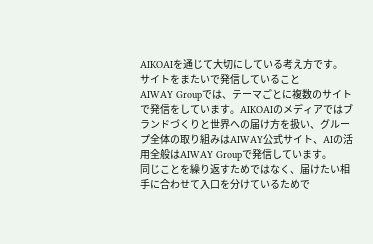AIKOAIを通じて大切にしている考え方です。
サイトをまたいで発信していること
AIWAY Groupでは、テーマごとに複数のサイトで発信をしています。AIKOAIのメディアではブランドづくりと世界への届け方を扱い、グループ全体の取り組みはAIWAY公式サイト、AIの活用全般はAIWAY Groupで発信しています。
同じことを繰り返すためではなく、届けたい相手に合わせて入口を分けているためで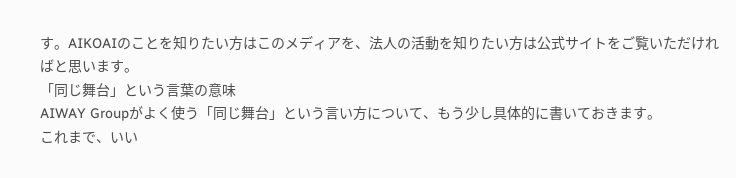す。AIKOAIのことを知りたい方はこのメディアを、法人の活動を知りたい方は公式サイトをご覧いただければと思います。
「同じ舞台」という言葉の意味
AIWAY Groupがよく使う「同じ舞台」という言い方について、もう少し具体的に書いておきます。
これまで、いい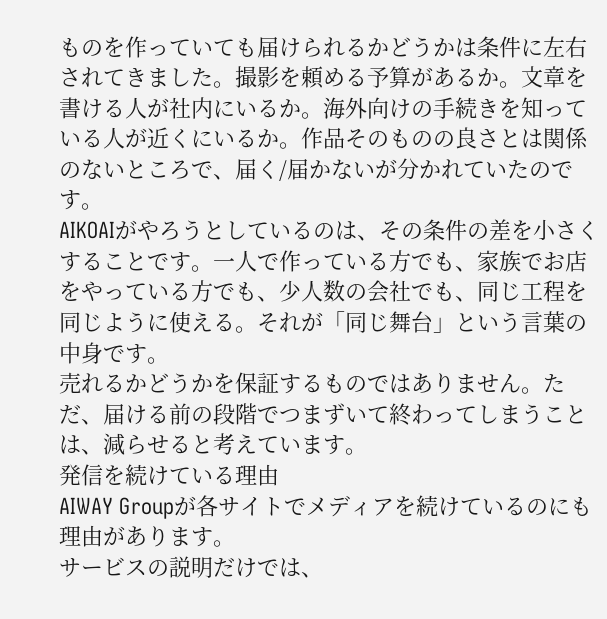ものを作っていても届けられるかどうかは条件に左右されてきました。撮影を頼める予算があるか。文章を書ける人が社内にいるか。海外向けの手続きを知っている人が近くにいるか。作品そのものの良さとは関係のないところで、届く/届かないが分かれていたのです。
AIKOAIがやろうとしているのは、その条件の差を小さくすることです。一人で作っている方でも、家族でお店をやっている方でも、少人数の会社でも、同じ工程を同じように使える。それが「同じ舞台」という言葉の中身です。
売れるかどうかを保証するものではありません。ただ、届ける前の段階でつまずいて終わってしまうことは、減らせると考えています。
発信を続けている理由
AIWAY Groupが各サイトでメディアを続けているのにも理由があります。
サービスの説明だけでは、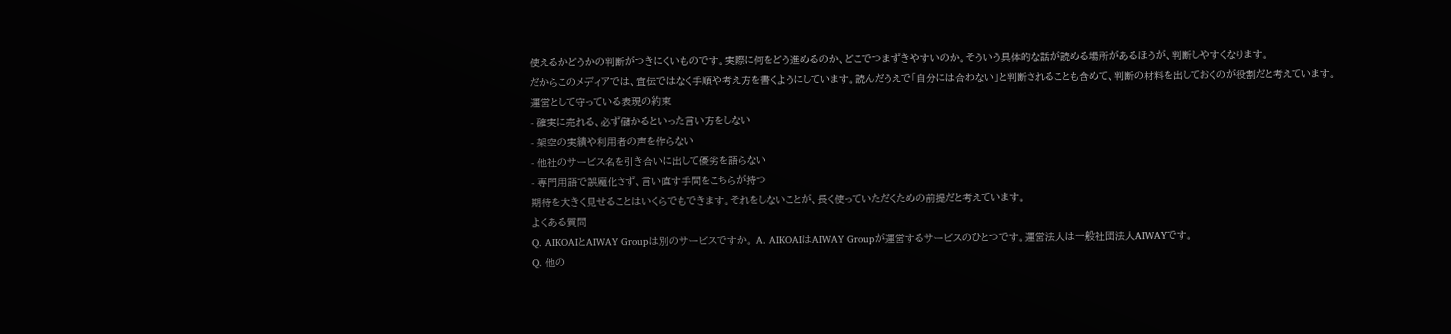使えるかどうかの判断がつきにくいものです。実際に何をどう進めるのか、どこでつまずきやすいのか。そういう具体的な話が読める場所があるほうが、判断しやすくなります。
だからこのメディアでは、宣伝ではなく手順や考え方を書くようにしています。読んだうえで「自分には合わない」と判断されることも含めて、判断の材料を出しておくのが役割だと考えています。
運営として守っている表現の約束
- 確実に売れる、必ず儲かるといった言い方をしない
- 架空の実績や利用者の声を作らない
- 他社のサービス名を引き合いに出して優劣を語らない
- 専門用語で誤魔化さず、言い直す手間をこちらが持つ
期待を大きく見せることはいくらでもできます。それをしないことが、長く使っていただくための前提だと考えています。
よくある質問
Q. AIKOAIとAIWAY Groupは別のサービスですか。 A. AIKOAIはAIWAY Groupが運営するサービスのひとつです。運営法人は一般社団法人AIWAYです。
Q. 他の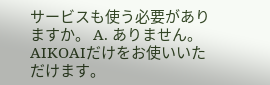サービスも使う必要がありますか。 A. ありません。AIKOAIだけをお使いいただけます。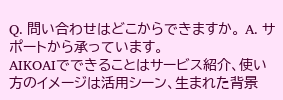Q. 問い合わせはどこからできますか。 A. サポートから承っています。
AIKOAIでできることはサービス紹介、使い方のイメージは活用シーン、生まれた背景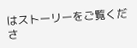はストーリーをご覧くださ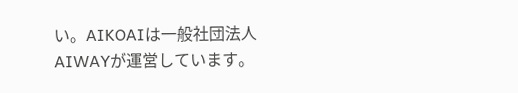い。AIKOAIは一般社団法人AIWAYが運営しています。